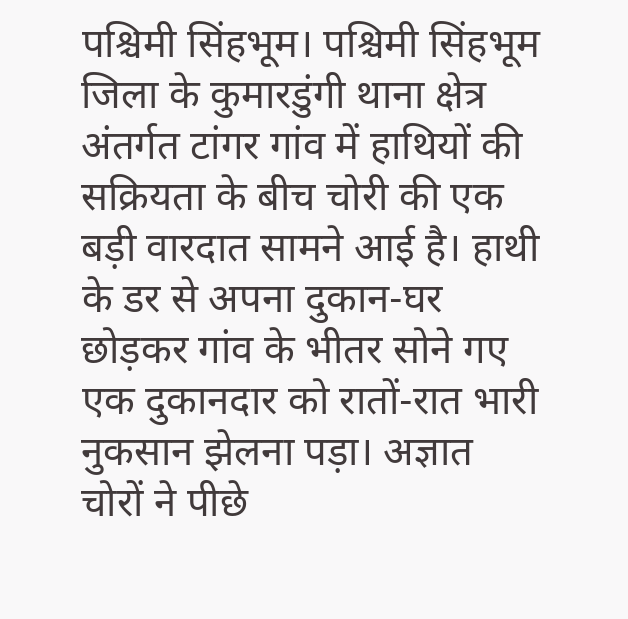पश्चिमी सिंहभूम। पश्चिमी सिंहभूम जिला के कुमारडुंगी थाना क्षेत्र अंतर्गत टांगर गांव में हाथियों की सक्रियता के बीच चोरी की एक बड़ी वारदात सामने आई है। हाथी के डर से अपना दुकान-घर छोड़कर गांव के भीतर सोने गए एक दुकानदार को रातों-रात भारी नुकसान झेलना पड़ा। अज्ञात चोरों ने पीछे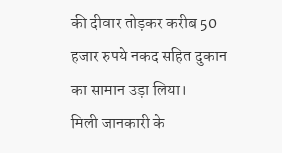की दीवार तोड़कर करीब 50 हजार रुपये नकद सहित दुकान का सामान उड़ा लिया।
मिली जानकारी के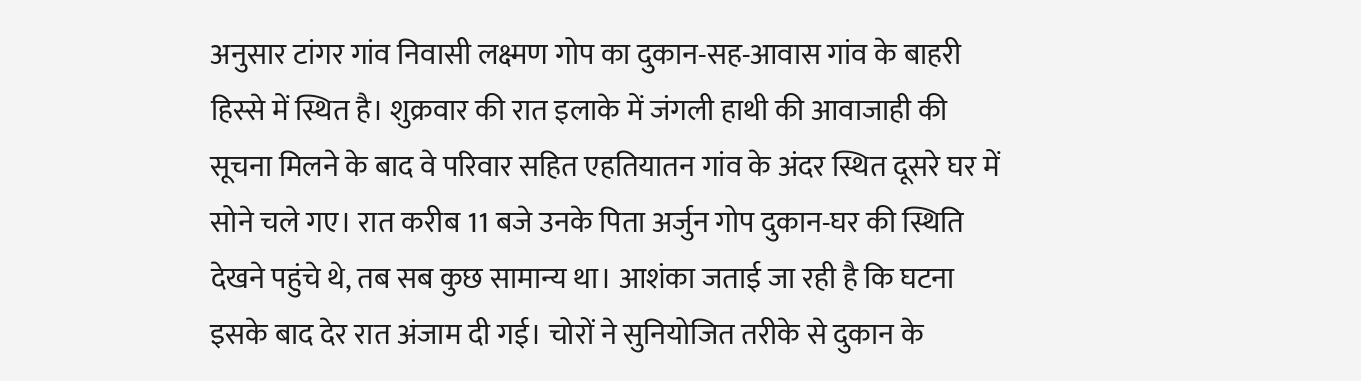अनुसार टांगर गांव निवासी लक्ष्मण गोप का दुकान-सह-आवास गांव के बाहरी हिस्से में स्थित है। शुक्रवार की रात इलाके में जंगली हाथी की आवाजाही की सूचना मिलने के बाद वे परिवार सहित एहतियातन गांव के अंदर स्थित दूसरे घर में सोने चले गए। रात करीब 11 बजे उनके पिता अर्जुन गोप दुकान-घर की स्थिति देखने पहुंचे थे, तब सब कुछ सामान्य था। आशंका जताई जा रही है कि घटना इसके बाद देर रात अंजाम दी गई। चोरों ने सुनियोजित तरीके से दुकान के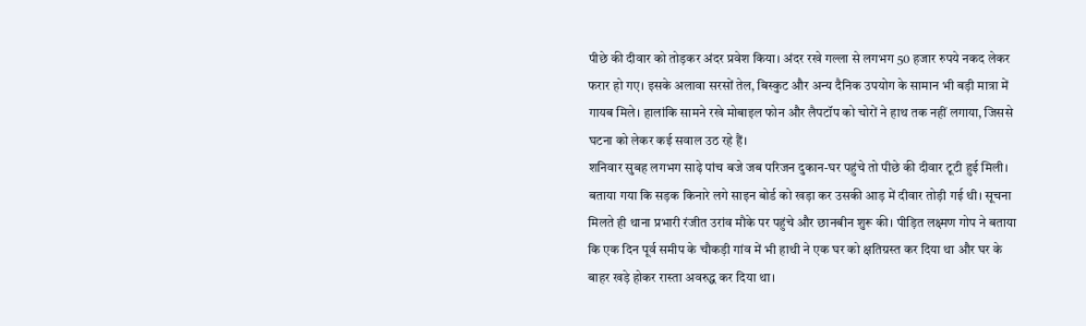पीछे की दीवार को तोड़कर अंदर प्रवेश किया। अंदर रखे गल्ला से लगभग 50 हजार रुपये नकद लेकर फरार हो गए। इसके अलावा सरसों तेल, बिस्कुट और अन्य दैनिक उपयोग के सामान भी बड़ी मात्रा में गायब मिले। हालांकि सामने रखे मोबाइल फोन और लैपटॉप को चोरों ने हाथ तक नहीं लगाया, जिससे घटना को लेकर कई सवाल उठ रहे हैं।
शनिवार सुबह लगभग साढ़े पांच बजे जब परिजन दुकान-घर पहुंचे तो पीछे की दीवार टूटी हुई मिली। बताया गया कि सड़क किनारे लगे साइन बोर्ड को खड़ा कर उसकी आड़ में दीवार तोड़ी गई थी। सूचना मिलते ही थाना प्रभारी रंजीत उरांव मौके पर पहुंचे और छानबीन शुरू की। पीड़ित लक्ष्मण गोप ने बताया कि एक दिन पूर्व समीप के चौकड़ी गांव में भी हाथी ने एक घर को क्षतिग्रस्त कर दिया था और घर के बाहर खड़े होकर रास्ता अवरुद्ध कर दिया था।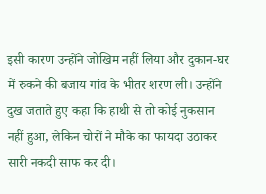इसी कारण उन्होंने जोखिम नहीं लिया और दुकान-घर में रुकने की बजाय गांव के भीतर शरण ली। उन्होंने दुख जताते हुए कहा कि हाथी से तो कोई नुकसान नहीं हुआ, लेकिन चोरों ने मौके का फायदा उठाकर सारी नकदी साफ कर दी।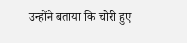उन्होंने बताया कि चोरी हुए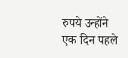रुपये उन्होंने एक दिन पहले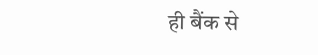ही बैंक से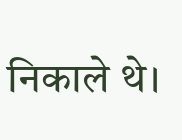निकाले थे।